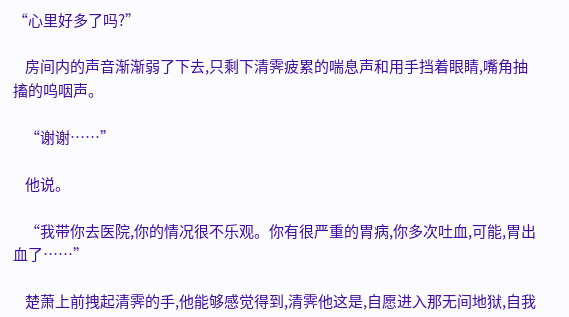“心里好多了吗?”

    房间内的声音渐渐弱了下去,只剩下清霁疲累的喘息声和用手挡着眼睛,嘴角抽搐的呜咽声。

    “谢谢……”

    他说。

    “我带你去医院,你的情况很不乐观。你有很严重的胃病,你多次吐血,可能,胃出血了……”

    楚萧上前拽起清霁的手,他能够感觉得到,清霁他这是,自愿进入那无间地狱,自我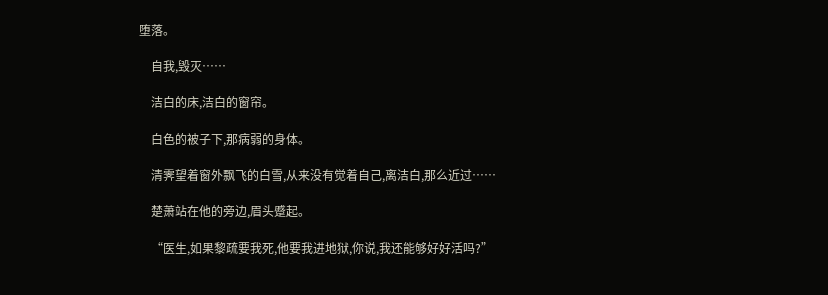堕落。

    自我,毁灭……

    洁白的床,洁白的窗帘。

    白色的被子下,那病弱的身体。

    清霁望着窗外飘飞的白雪,从来没有觉着自己,离洁白,那么近过……

    楚萧站在他的旁边,眉头蹙起。

    “医生,如果黎疏要我死,他要我进地狱,你说,我还能够好好活吗?”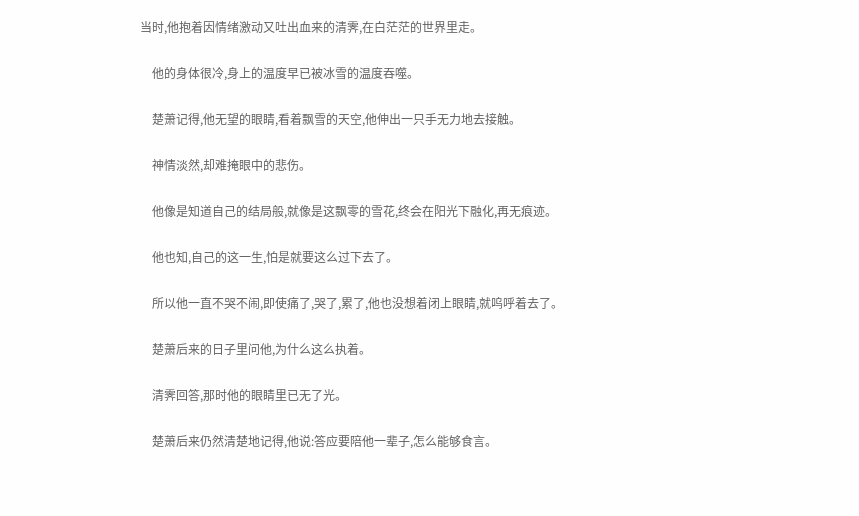当时,他抱着因情绪激动又吐出血来的清霁,在白茫茫的世界里走。

    他的身体很冷,身上的温度早已被冰雪的温度吞噬。

    楚萧记得,他无望的眼睛,看着飘雪的天空,他伸出一只手无力地去接触。

    神情淡然,却难掩眼中的悲伤。

    他像是知道自己的结局般,就像是这飘零的雪花,终会在阳光下融化,再无痕迹。

    他也知,自己的这一生,怕是就要这么过下去了。

    所以他一直不哭不闹,即使痛了,哭了,累了,他也没想着闭上眼睛,就呜呼着去了。

    楚萧后来的日子里问他,为什么这么执着。

    清霁回答,那时他的眼睛里已无了光。

    楚萧后来仍然清楚地记得,他说:答应要陪他一辈子,怎么能够食言。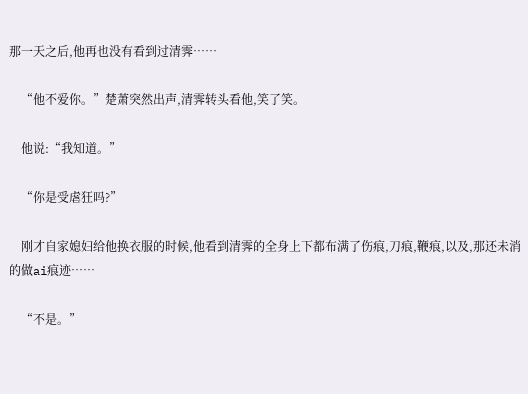那一天之后,他再也没有看到过清霁……

    “他不爱你。”楚萧突然出声,清霁转头看他,笑了笑。

    他说:“我知道。”

    “你是受虐狂吗?”

    刚才自家媳妇给他换衣服的时候,他看到清霁的全身上下都布满了伤痕,刀痕,鞭痕,以及,那还未消的做ai痕迹……

    “不是。”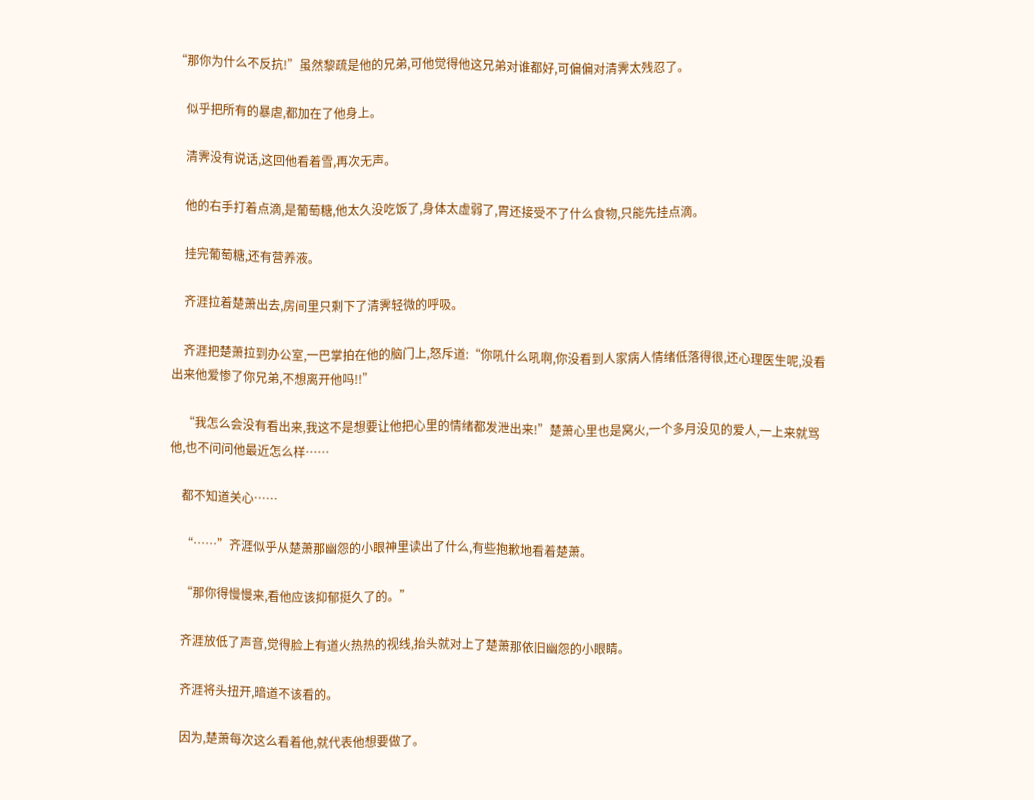“那你为什么不反抗!”虽然黎疏是他的兄弟,可他觉得他这兄弟对谁都好,可偏偏对清霁太残忍了。

    似乎把所有的暴虐,都加在了他身上。

    清霁没有说话,这回他看着雪,再次无声。

    他的右手打着点滴,是葡萄糖,他太久没吃饭了,身体太虚弱了,胃还接受不了什么食物,只能先挂点滴。

    挂完葡萄糖,还有营养液。

    齐涯拉着楚萧出去,房间里只剩下了清霁轻微的呼吸。

    齐涯把楚萧拉到办公室,一巴掌拍在他的脑门上,怒斥道:“你吼什么吼啊,你没看到人家病人情绪低落得很,还心理医生呢,没看出来他爱惨了你兄弟,不想离开他吗!!”

    “我怎么会没有看出来,我这不是想要让他把心里的情绪都发泄出来!”楚萧心里也是窝火,一个多月没见的爱人,一上来就骂他,也不问问他最近怎么样……

    都不知道关心……

    “……”齐涯似乎从楚萧那幽怨的小眼神里读出了什么,有些抱歉地看着楚萧。

    “那你得慢慢来,看他应该抑郁挺久了的。”

    齐涯放低了声音,觉得脸上有道火热热的视线,抬头就对上了楚萧那依旧幽怨的小眼睛。

    齐涯将头扭开,暗道不该看的。

    因为,楚萧每次这么看着他,就代表他想要做了。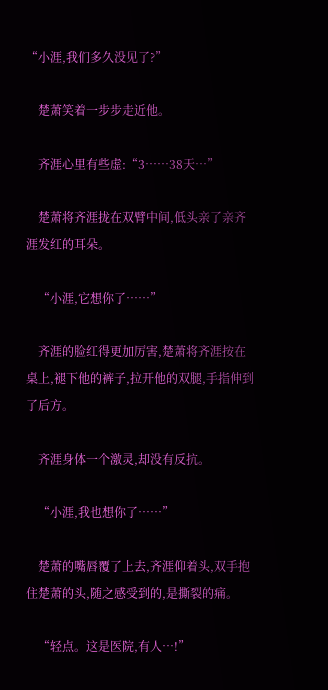“小涯,我们多久没见了?”

    楚萧笑着一步步走近他。

    齐涯心里有些虚:“3……38天…”

    楚萧将齐涯拢在双臂中间,低头亲了亲齐涯发红的耳朵。

    “小涯,它想你了……”

    齐涯的脸红得更加厉害,楚萧将齐涯按在桌上,褪下他的裤子,拉开他的双腿,手指伸到了后方。

    齐涯身体一个激灵,却没有反抗。

    “小涯,我也想你了……”

    楚萧的嘴唇覆了上去,齐涯仰着头,双手抱住楚萧的头,随之感受到的,是撕裂的痛。

    “轻点。这是医院,有人…!”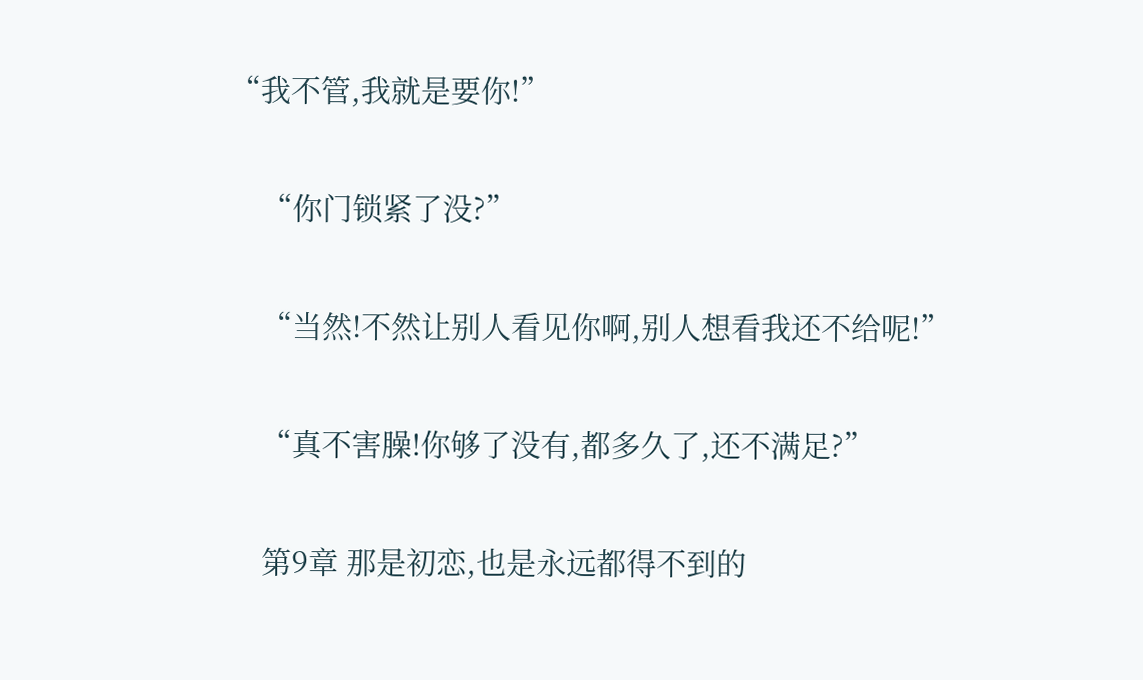“我不管,我就是要你!”

    “你门锁紧了没?”

    “当然!不然让别人看见你啊,别人想看我还不给呢!”

    “真不害臊!你够了没有,都多久了,还不满足?”

    第9章 那是初恋,也是永远都得不到的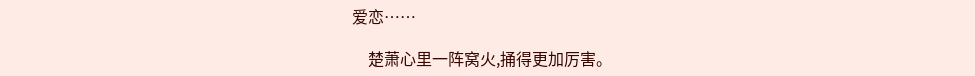爱恋……

    楚萧心里一阵窝火,捅得更加厉害。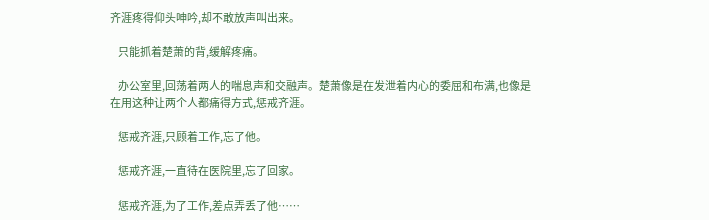齐涯疼得仰头呻吟,却不敢放声叫出来。

    只能抓着楚萧的背,缓解疼痛。

    办公室里,回荡着两人的喘息声和交融声。楚萧像是在发泄着内心的委屈和布满,也像是在用这种让两个人都痛得方式,惩戒齐涯。

    惩戒齐涯,只顾着工作,忘了他。

    惩戒齐涯,一直待在医院里,忘了回家。

    惩戒齐涯,为了工作,差点弄丢了他……